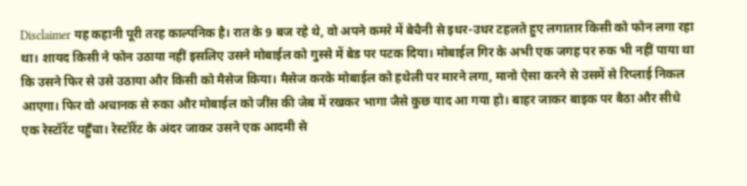Disclaimer यह कहानी पूरी तरह काल्पनिक है। रात के 9 बज रहे थे, वो अपने कमरे में बेचैनी से इधर-उधर टहलते हुए लगातार किसी को फोन लगा रहा था। शायद किसी ने फोन उठाया नहीं इसलिए उसने मोबाईल को गुस्से में बेड पर पटक दिया। मोबाईल गिर के अभी एक जगह पर रुक भी नहीं पाया था कि उसने फिर से उसे उठाया और किसी को मैसेज किया। मैसेज करके मोबाईल को हथेली पर मारने लगा, मानो ऐसा करने से उसमें से रिप्लाई निकल आएगा। फिर वो अचानक से रुका और मोबाईल को जींस की जेब में रखकर भागा जैसे कुछ याद आ गया हो। बाहर जाकर बाइक पर बैठा और सीधे एक रेस्टॉरेंट पहुँचा। रेस्टॉरेंट के अंदर जाकर उसने एक आदमी से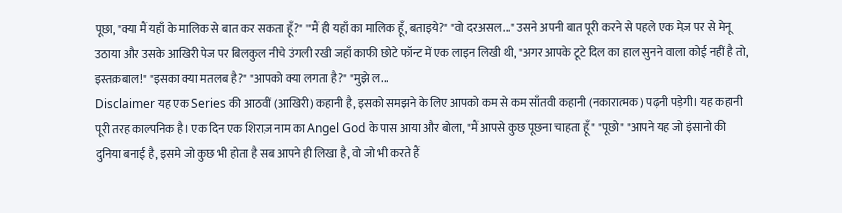पूछा, "क्या मैं यहाँ के मालिक से बात कर सकता हूँ?" '"मैं ही यहाँ का मालिक हूँ, बताइये?" "वो दरअसल..." उसने अपनी बात पूरी करने से पहले एक मेज़ पर से मेनू उठाया और उसके आखिरी पेज पर बिलकुल नीचे उंगली रखी जहाँ काफी छोटे फॉन्ट में एक लाइन लिखी थी, "अगर आपके टूटे दिल का हाल सुनने वाला कोई नहीं है तो, इस्तक़बाल!" "इसका क्या मतलब है?" "आपको क्या लगता है?" "मुझे ल...
Disclaimer यह एक Series की आठवीं (आखिरी) कहानी है, इसको समझने के लिए आपको कम से कम साँतवी कहानी (नकारात्मक) पढ़नी पड़ेगी। यह कहानी पूरी तरह काल्पनिक है। एक दिन एक शिराज़ नाम का Angel God के पास आया और बोला, "मैं आपसे कुछ पूछना चाहता हूँ" "पूछो" "आपने यह जो इंसानो की दुनिया बनाई है, इसमे जो कुछ भी होता है सब आपने ही लिखा है, वो जो भी करते हैं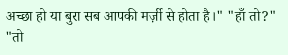अच्छा हो या बुरा सब आपकी मर्ज़ी से होता है।" "हाँ तो?" "तो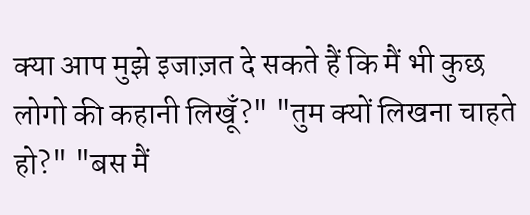क्या आप मुझे इजाज़त दे सकते हैं कि मैं भी कुछ लोगो की कहानी लिखूँ?" "तुम क्यों लिखना चाहते हो?" "बस मैं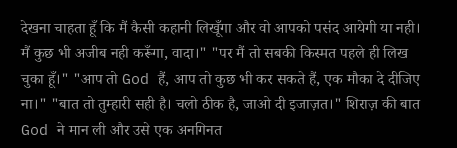देखना चाहता हूँ कि मैं कैसी कहानी लिखूँगा और वो आपको पसंद आयेगी या नही। मैं कुछ भी अजीब नही करूँगा, वादा।" "पर मैं तो सबकी किस्मत पहले ही लिख चुका हूँ।" "आप तो God हैं, आप तो कुछ भी कर सकते हैं, एक मौका दे दीजिए ना।" "बात तो तुम्हारी सही है। चलो ठीक है, जाओ दी इजाज़त।" शिराज़ की बात God ने मान ली और उसे एक अनगिनत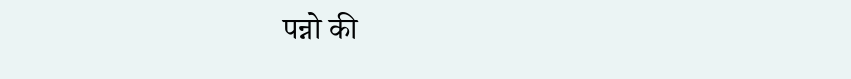पन्नो की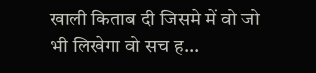खाली किताब दी जिसमे में वो जो भी लिखेगा वो सच ह...